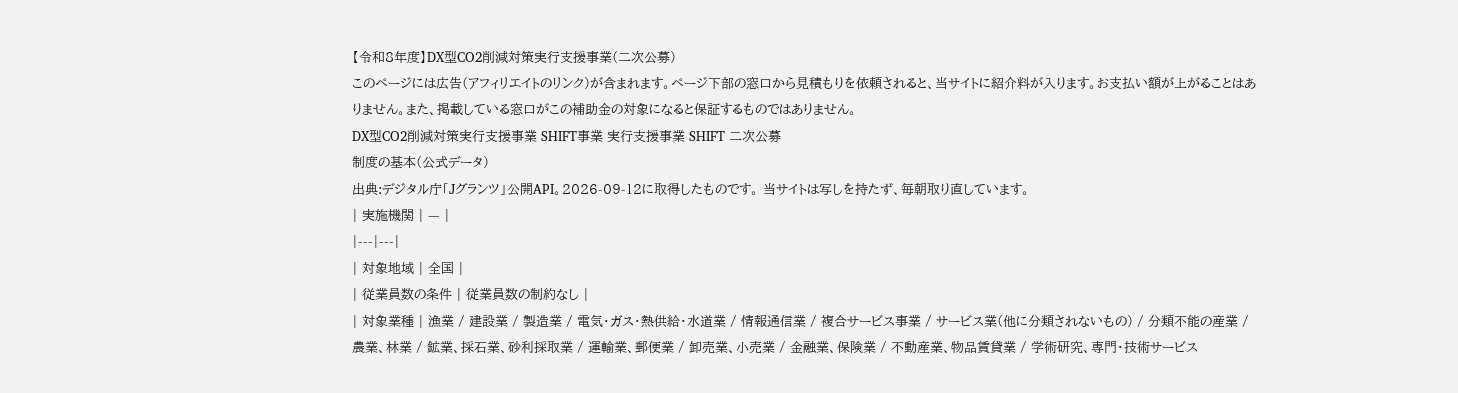【令和8年度】DX型CO2削減対策実行支援事業(二次公募)
このページには広告(アフィリエイトのリンク)が含まれます。ページ下部の窓口から見積もりを依頼されると、当サイトに紹介料が入ります。お支払い額が上がることはありません。また、掲載している窓口がこの補助金の対象になると保証するものではありません。
DX型CO2削減対策実行支援事業 SHIFT事業 実行支援事業 SHIFT 二次公募
制度の基本(公式データ)
出典:デジタル庁「Jグランツ」公開API。2026-09-12に取得したものです。 当サイトは写しを持たず、毎朝取り直しています。
| 実施機関 | — |
|---|---|
| 対象地域 | 全国 |
| 従業員数の条件 | 従業員数の制約なし |
| 対象業種 | 漁業 / 建設業 / 製造業 / 電気・ガス・熱供給・水道業 / 情報通信業 / 複合サービス事業 / サービス業(他に分類されないもの) / 分類不能の産業 / 農業、林業 / 鉱業、採石業、砂利採取業 / 運輸業、郵便業 / 卸売業、小売業 / 金融業、保険業 / 不動産業、物品賃貸業 / 学術研究、専門・技術サービス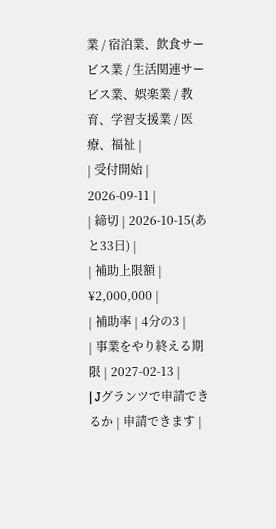業 / 宿泊業、飲食サービス業 / 生活関連サービス業、娯楽業 / 教育、学習支援業 / 医療、福祉 |
| 受付開始 | 2026-09-11 |
| 締切 | 2026-10-15(あと33日) |
| 補助上限額 | ¥2,000,000 |
| 補助率 | 4分の3 |
| 事業をやり終える期限 | 2027-02-13 |
| Jグランツで申請できるか | 申請できます |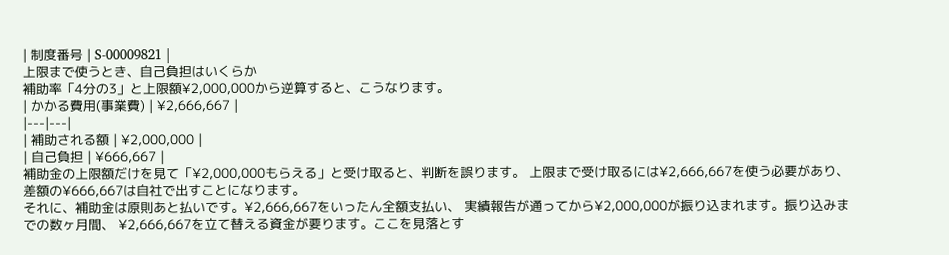| 制度番号 | S-00009821 |
上限まで使うとき、自己負担はいくらか
補助率「4分の3」と上限額¥2,000,000から逆算すると、こうなります。
| かかる費用(事業費) | ¥2,666,667 |
|---|---|
| 補助される額 | ¥2,000,000 |
| 自己負担 | ¥666,667 |
補助金の上限額だけを見て「¥2,000,000もらえる」と受け取ると、判断を誤ります。 上限まで受け取るには¥2,666,667を使う必要があり、差額の¥666,667は自社で出すことになります。
それに、補助金は原則あと払いです。¥2,666,667をいったん全額支払い、 実績報告が通ってから¥2,000,000が振り込まれます。振り込みまでの数ヶ月間、 ¥2,666,667を立て替える資金が要ります。ここを見落とす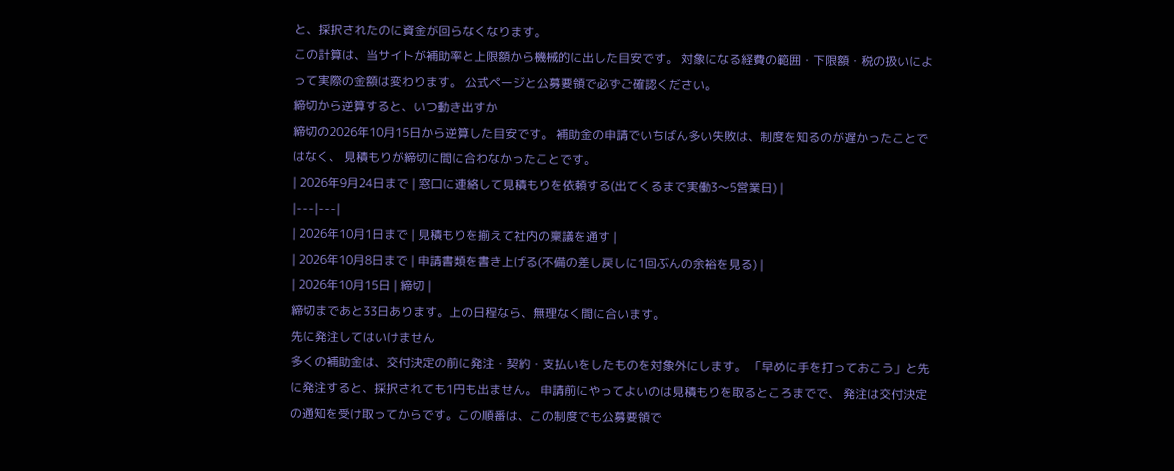と、採択されたのに資金が回らなくなります。
この計算は、当サイトが補助率と上限額から機械的に出した目安です。 対象になる経費の範囲・下限額・税の扱いによって実際の金額は変わります。 公式ページと公募要領で必ずご確認ください。
締切から逆算すると、いつ動き出すか
締切の2026年10月15日から逆算した目安です。 補助金の申請でいちばん多い失敗は、制度を知るのが遅かったことではなく、 見積もりが締切に間に合わなかったことです。
| 2026年9月24日まで | 窓口に連絡して見積もりを依頼する(出てくるまで実働3〜5営業日) |
|---|---|
| 2026年10月1日まで | 見積もりを揃えて社内の稟議を通す |
| 2026年10月8日まで | 申請書類を書き上げる(不備の差し戻しに1回ぶんの余裕を見る) |
| 2026年10月15日 | 締切 |
締切まであと33日あります。上の日程なら、無理なく間に合います。
先に発注してはいけません
多くの補助金は、交付決定の前に発注・契約・支払いをしたものを対象外にします。 「早めに手を打っておこう」と先に発注すると、採択されても1円も出ません。 申請前にやってよいのは見積もりを取るところまでで、 発注は交付決定の通知を受け取ってからです。この順番は、この制度でも公募要領で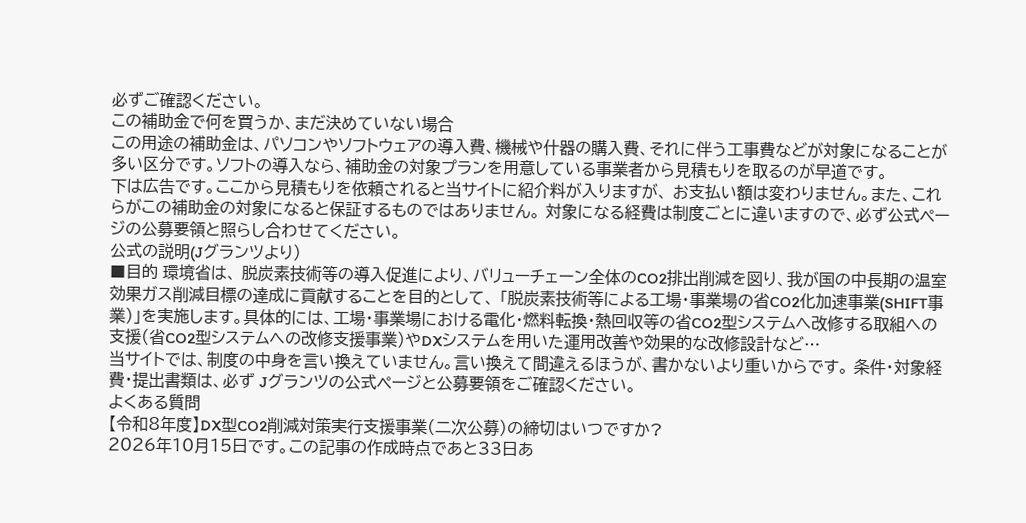必ずご確認ください。
この補助金で何を買うか、まだ決めていない場合
この用途の補助金は、パソコンやソフトウェアの導入費、機械や什器の購入費、それに伴う工事費などが対象になることが多い区分です。ソフトの導入なら、補助金の対象プランを用意している事業者から見積もりを取るのが早道です。
下は広告です。ここから見積もりを依頼されると当サイトに紹介料が入りますが、 お支払い額は変わりません。また、これらがこの補助金の対象になると保証するものではありません。 対象になる経費は制度ごとに違いますので、必ず公式ページの公募要領と照らし合わせてください。
公式の説明(Jグランツより)
■目的 環境省は、 脱炭素技術等の導入促進により、バリューチェーン全体のCO2排出削減を図り、我が国の中長期の温室効果ガス削減目標の達成に貢献することを目的として、 「脱炭素技術等による工場・事業場の省CO2化加速事業(SHIFT事業)」を実施します。具体的には、工場・事業場における電化・燃料転換・熱回収等の省CO2型システムへ改修する取組への支援(省CO2型システムへの改修支援事業)やDXシステムを用いた運用改善や効果的な改修設計など…
当サイトでは、制度の中身を言い換えていません。言い換えて間違えるほうが、書かないより重いからです。 条件・対象経費・提出書類は、必ず Jグランツの公式ページと公募要領をご確認ください。
よくある質問
【令和8年度】DX型CO2削減対策実行支援事業(二次公募)の締切はいつですか?
2026年10月15日です。この記事の作成時点であと33日あ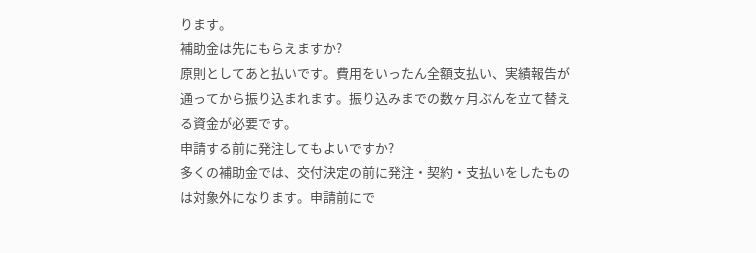ります。
補助金は先にもらえますか?
原則としてあと払いです。費用をいったん全額支払い、実績報告が通ってから振り込まれます。振り込みまでの数ヶ月ぶんを立て替える資金が必要です。
申請する前に発注してもよいですか?
多くの補助金では、交付決定の前に発注・契約・支払いをしたものは対象外になります。申請前にで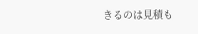きるのは見積も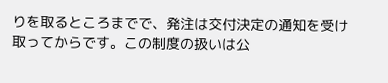りを取るところまでで、発注は交付決定の通知を受け取ってからです。この制度の扱いは公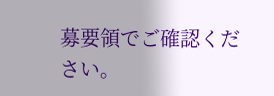募要領でご確認ください。